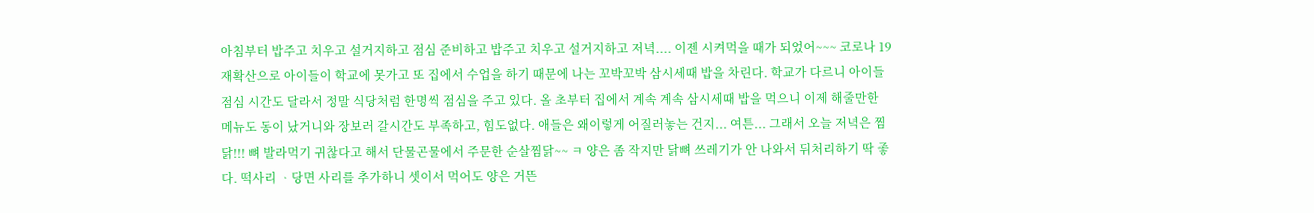아침부터 밥주고 치우고 설거지하고 점심 준비하고 밥주고 치우고 설거지하고 저녁.... 이젠 시켜먹을 때가 되었어~~~ 코로나 19 재확산으로 아이들이 학교에 못가고 또 집에서 수업을 하기 때문에 나는 꼬박꼬박 삼시세때 밥을 차린다. 학교가 다르니 아이들 점심 시간도 달라서 정말 식당처럼 한명씩 점심을 주고 있다. 올 초부터 집에서 계속 계속 삼시세때 밥을 먹으니 이제 해줄만한 메뉴도 동이 났거니와 장보러 갈시간도 부족하고, 힘도없다. 애들은 왜이렇게 어질러놓는 건지... 여튼... 그래서 오늘 저녁은 찜닭!!! 뼈 발라먹기 귀찮다고 해서 단물곤물에서 주문한 순살찜닭~~ ㅋ 양은 좀 작지만 닭뼈 쓰레기가 안 나와서 뒤처리하기 딱 좋다. 떡사리 ᆞ당면 사리를 추가하니 셋이서 먹어도 양은 거뜬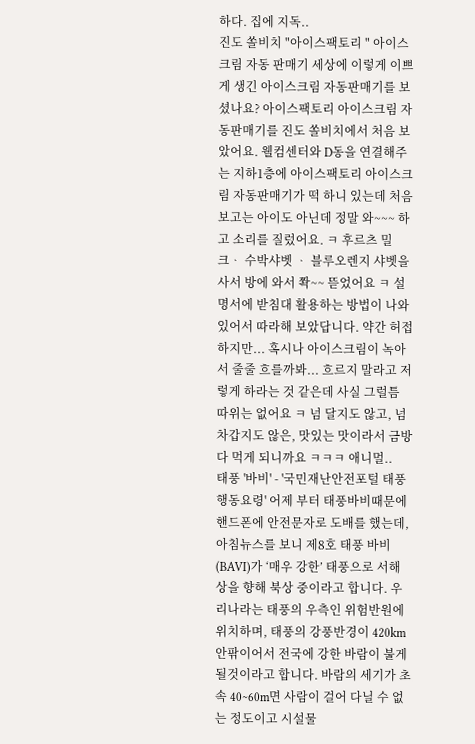하다. 집에 지독..
진도 쏠비치 "아이스팩토리 " 아이스크림 자동 판매기 세상에 이렇게 이쁘게 생긴 아이스크림 자동판매기를 보셨나요? 아이스팩토리 아이스크림 자동판매기를 진도 쏠비치에서 처음 보았어요. 웰컴센터와 D동을 연결해주는 지하1층에 아이스팩토리 아이스크림 자동판매기가 떡 하니 있는데 처음 보고는 아이도 아닌데 정말 와~~~ 하고 소리를 질렀어요. ㅋ 후르츠 밀크ᆞ 수박샤벳 ᆞ 블루오렌지 샤벳을 사서 방에 와서 쫙~~ 뜯었어요 ㅋ 설명서에 받침대 활용하는 방법이 나와있어서 따라해 보았답니다. 약간 허접하지만... 혹시나 아이스크림이 녹아서 줄줄 흐를까봐... 흐르지 말라고 저렇게 하라는 것 같은데 사실 그럴틈 따위는 없어요 ㅋ 넘 달지도 않고, 넘 차갑지도 않은, 맛있는 맛이라서 금방 다 먹게 되니까요 ㅋㅋㅋ 애니멀..
태풍 '바비' - '국민재난안전포털 태풍행동요령' 어제 부터 태풍바비때문에 핸드폰에 안전문자로 도배를 했는데, 아침뉴스를 보니 제8호 태풍 바비(BAVI)가 ‘매우 강한’ 태풍으로 서해상을 향해 북상 중이라고 합니다. 우리나라는 태풍의 우측인 위험반원에 위치하며, 태풍의 강풍반경이 420km 안팎이어서 전국에 강한 바람이 불게 될것이라고 합니다. 바람의 세기가 초속 40∼60m면 사람이 걸어 다닐 수 없는 정도이고 시설물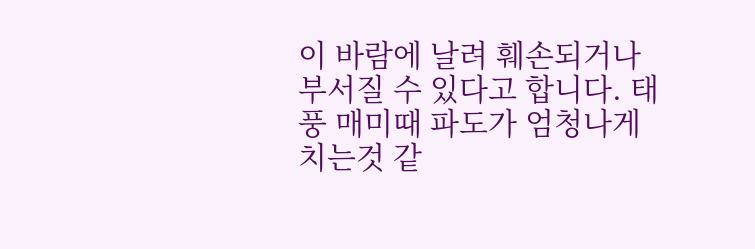이 바람에 날려 훼손되거나 부서질 수 있다고 합니다. 태풍 매미때 파도가 엄청나게 치는것 같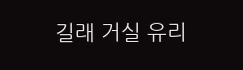길래 거실 유리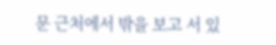문 근처에서 밖을 보고 서 있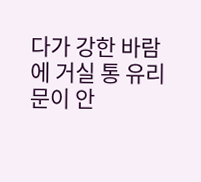다가 강한 바람에 거실 통 유리문이 안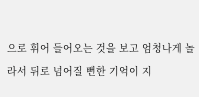으로 휘어 들어오는 것을 보고 엄청나게 놀라서 뒤로 넘어질 뻔한 기억이 지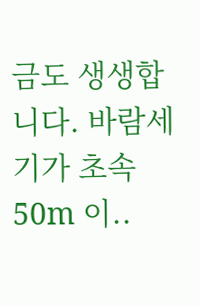금도 생생합니다. 바람세기가 초속 50m 이..